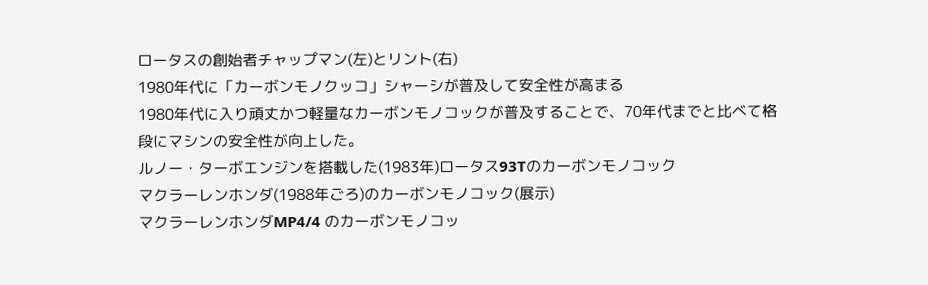ロータスの創始者チャップマン(左)とリント(右)
1980年代に「カーボンモノクッコ」シャーシが普及して安全性が高まる
1980年代に入り頑丈かつ軽量なカーボンモノコックが普及することで、70年代までと比べて格段にマシンの安全性が向上した。
ルノー・ターボエンジンを搭載した(1983年)ロータス93Tのカーボンモノコック
マクラーレンホンダ(1988年ごろ)のカーボンモノコック(展示)
マクラーレンホンダMP4/4 のカーボンモノコッ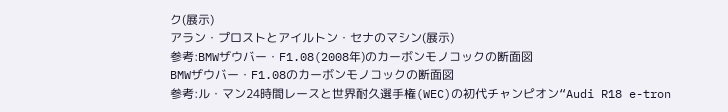ク(展示)
アラン・プロストとアイルトン・セナのマシン(展示)
参考:BMWザウバー・F1.08(2008年)のカーボンモノコックの断面図
BMWザウバー・F1.08のカーボンモノコックの断面図
参考:ル・マン24時間レースと世界耐久選手権(WEC)の初代チャンピオン“Audi R18 e-tron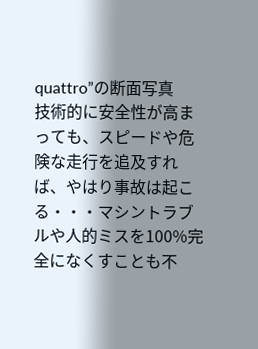quattro”の断面写真
技術的に安全性が高まっても、スピードや危険な走行を追及すれば、やはり事故は起こる・・・マシントラブルや人的ミスを100%完全になくすことも不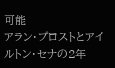可能
アラン・プロストとアイルトン・セナの2年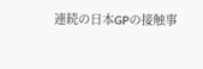連続の日本GPの接触事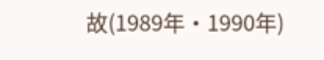故(1989年・1990年)